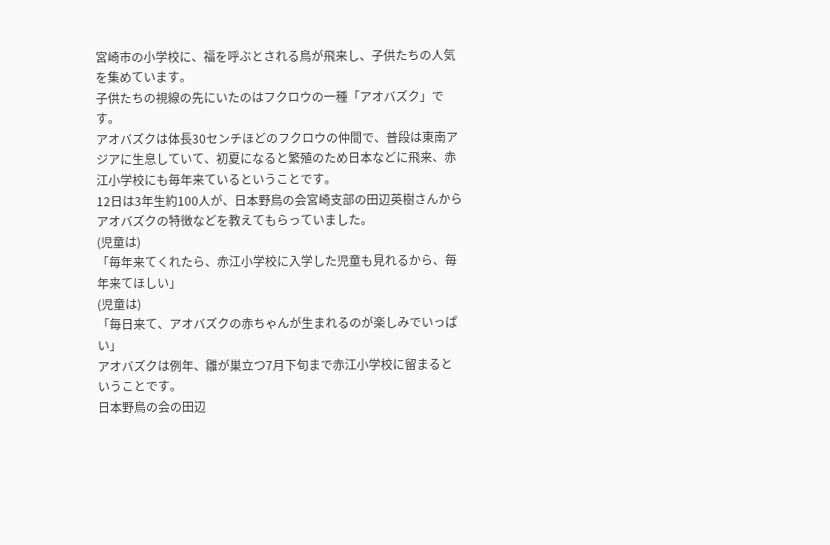宮崎市の小学校に、福を呼ぶとされる鳥が飛来し、子供たちの人気を集めています。
子供たちの視線の先にいたのはフクロウの一種「アオバズク」です。
アオバズクは体長30センチほどのフクロウの仲間で、普段は東南アジアに生息していて、初夏になると繁殖のため日本などに飛来、赤江小学校にも毎年来ているということです。
12日は3年生約100人が、日本野鳥の会宮崎支部の田辺英樹さんからアオバズクの特徴などを教えてもらっていました。
(児童は)
「毎年来てくれたら、赤江小学校に入学した児童も見れるから、毎年来てほしい」
(児童は)
「毎日来て、アオバズクの赤ちゃんが生まれるのが楽しみでいっぱい」
アオバズクは例年、雛が巣立つ7月下旬まで赤江小学校に留まるということです。
日本野鳥の会の田辺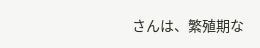さんは、繁殖期な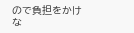ので負担をかけな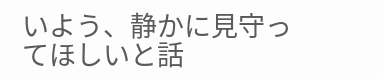いよう、静かに見守ってほしいと話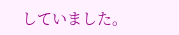していました。